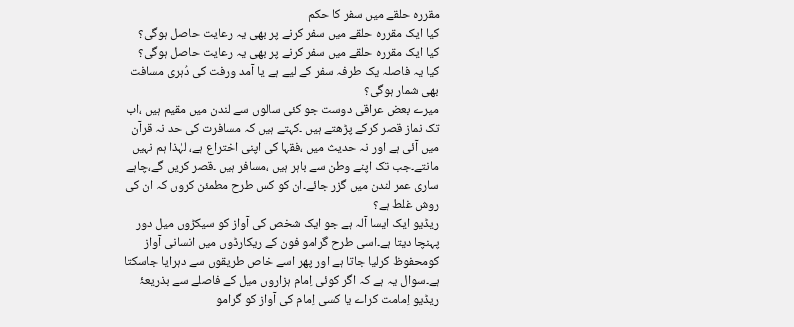مقررہ حلقے میں سفر کا حکم
کیا ایک مقررہ حلقے میں سفر کرنے پر بھی یہ رعایت حاصل ہوگی؟
کیا ایک مقررہ حلقے میں سفر کرنے پر بھی یہ رعایت حاصل ہوگی؟
کیا یہ فاصلہ یک طرفہ سفر کے لیے ہے یا آمد ورفت کی دُہری مسافت بھی شمار ہوگی؟
میرے بعض عراقی دوست جو کئی سالوں سے لندن میں مقیم ہیں ،اب تک نماز قصر کرکے پڑھتے ہیں ۔کہتے ہیں کہ مسافرت کی حد نہ قرآن میں آئی ہے اور نہ حدیث میں ،فقہا کی اپنی اختراع ہے، لہٰذا ہم نہیں مانتے۔جب تک اپنے وطن سے باہر ہیں ،مسافر ہیں ۔قصر کریں گے،چاہے ساری عمر لندن میں گزر جائے۔ان کو کس طرح مطمئن کروں کہ ان کی روش غلط ہے؟
ریڈیو ایک ایسا آلہ ہے جو ایک شخص کی آواز کو سیکڑوں میل دور پہنچا دیتا ہے۔اسی طرح گرامو فون کے ریکارڈوں میں انسانی آواز کومحفوظ کرلیا جاتا ہے اور پھر اسے خاص طریقوں سے دہرایا جاسکتا ہے۔سوال یہ ہے کہ اگر کوئی اِمام ہزاروں میل کے فاصلے سے بذریعۂ ریڈیو اِمامت کراے یا کسی اِمام کی آواز کو گرامو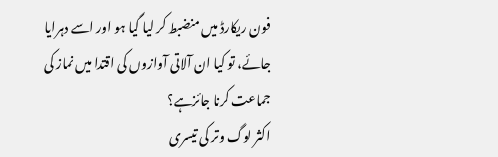فون ریکارڈ میں منضبط کر لیا گیا ہو اور اسے دہرایا جائے، تو کیا ان آلاتی آوازوں کی اقتدا میں نماز کی جماعت کرنا جائزہے؟
اکثر لوگ وتر کی تیسری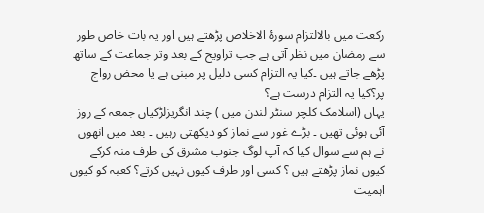رکعت میں بالالتزام سورۂ الاخلاص پڑھتے ہیں اور یہ بات خاص طور سے رمضان میں نظر آتی ہے جب تراویح کے بعد وتر جماعت کے ساتھ پڑھے جاتے ہیں ۔کیا یہ التزام کسی دلیل پر مبنی ہے یا محض رواج پر؟کیا یہ التزام درست ہے؟
یہاں (اسلامک کلچر سنٹر لندن میں ) چند انگریزلڑکیاں جمعہ کے روز آئی ہوئی تھیں ۔ بڑے غور سے نماز کو دیکھتی رہیں ۔ بعد میں انھوں نے ہم سے سوال کیا کہ آپ لوگ جنوب مشرق کی طرف منہ کرکے کیوں نماز پڑھتے ہیں ؟ کسی اور طرف کیوں نہیں کرتے؟ کعبہ کو کیوں اہمیت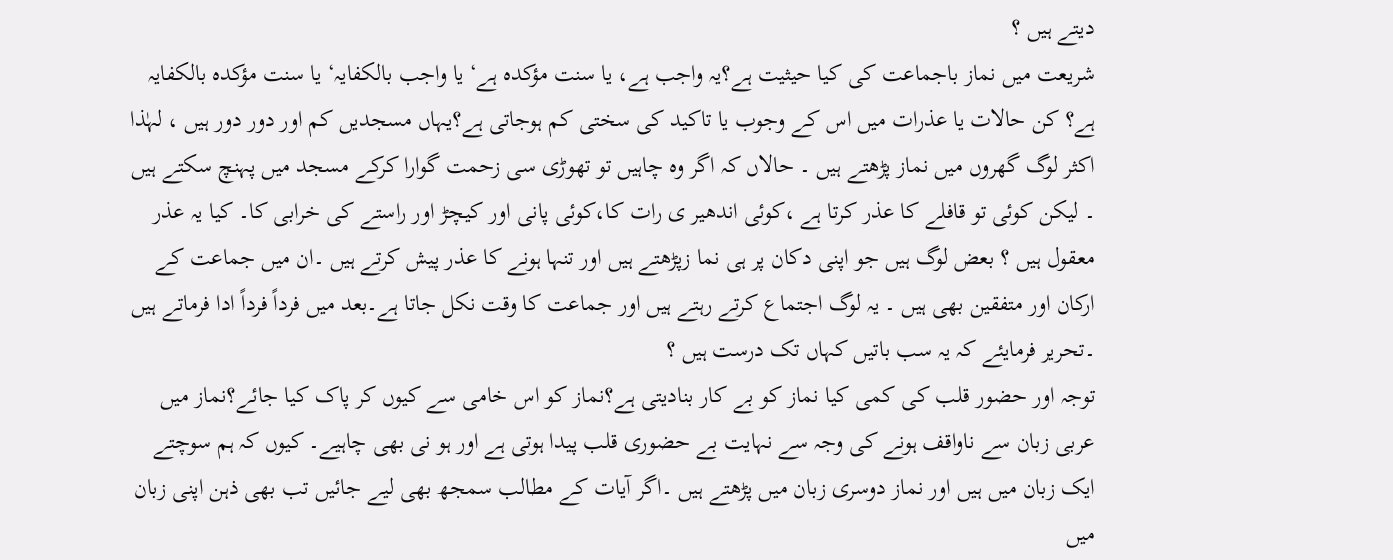دیتے ہیں ؟
شریعت میں نماز باجماعت کی کیا حیثیت ہے؟یہ واجب ہے، یا سنت مؤکدہ ہے‘ یا واجب بالکفایہ‘ یا سنت مؤکدہ بالکفایہ ہے؟ کن حالات یا عذرات میں اس کے وجوب یا تاکید کی سختی کم ہوجاتی ہے؟یہاں مسجدیں کم اور دور دور ہیں ، لہٰذا اکثر لوگ گھروں میں نماز پڑھتے ہیں ۔ حالاں کہ اگر وہ چاہیں تو تھوڑی سی زحمت گوارا کرکے مسجد میں پہنچ سکتے ہیں ۔ لیکن کوئی تو قافلے کا عذر کرتا ہے ،کوئی اندھیر ی رات کا،کوئی پانی اور کیچڑ اور راستے کی خرابی کا۔ کیا یہ عذر معقول ہیں ؟ بعض لوگ ہیں جو اپنی دکان پر ہی نما زپڑھتے ہیں اور تنہا ہونے کا عذر پیش کرتے ہیں ۔ان میں جماعت کے ارکان اور متفقین بھی ہیں ۔ یہ لوگ اجتماع کرتے رہتے ہیں اور جماعت کا وقت نکل جاتا ہے۔بعد میں فرداً فرداً ادا فرماتے ہیں ۔تحریر فرمایئے کہ یہ سب باتیں کہاں تک درست ہیں ؟
توجہ اور حضور قلب کی کمی کیا نماز کو بے کار بنادیتی ہے؟نماز کو اس خامی سے کیوں کر پاک کیا جائے؟نماز میں عربی زبان سے ناواقف ہونے کی وجہ سے نہایت بے حضوری قلب پیدا ہوتی ہے اور ہو نی بھی چاہیے۔ کیوں کہ ہم سوچتے ایک زبان میں ہیں اور نماز دوسری زبان میں پڑھتے ہیں ۔اگر آیات کے مطالب سمجھ بھی لیے جائیں تب بھی ذہن اپنی زبان میں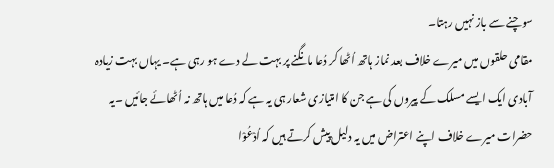سوچنے سے باز نہیں رہتا۔
مقامی حلقوں میں میرے خلاف بعد نماز ہاتھ اُٹھا کر دُعا مانگنے پر بہت لے دے ہو رہی ہے۔ یہاں بہت زیادہ آبادی ایک ایسے مسلک کے پیروں کی ہے جن کا امتیازی شعار ہی یہ ہے کہ دُعا میں ہاتھ نہ اُٹھائے جائیں ۔یہ حضرات میرے خلاف اپنے اعتراض میں یہ دلیل پیش کرتے ہیں کہ اُدْعُوْا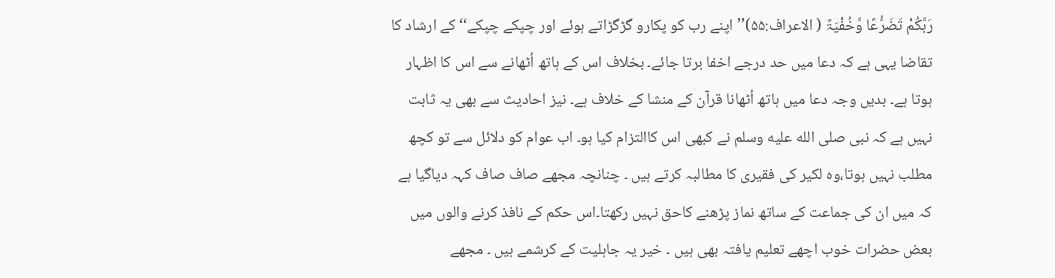رَبَّكُمْ تَضَرُّعًا وَّخُفْيَۃً ( الاعراف:۵۵)’’اپنے رب کو پکارو گڑگڑاتے ہوئے اور چپکے چپکے‘‘ کے ارشاد کا تقاضا یہی ہے کہ دعا میں حد درجے اخفا برتا جائے۔ بخلاف اس کے ہاتھ اُٹھانے سے اس کا اظہار ہوتا ہے۔ بدیں وجہ دعا میں ہاتھ اُٹھانا قرآن کے منشا کے خلاف ہے۔ نیز احادیث سے بھی یہ ثابت نہیں ہے کہ نبی صلى الله عليه وسلم نے کبھی اس کاالتزام کیا ہو۔ اب عوام کو دلائل سے تو کچھ مطلب نہیں ہوتا،وہ لکیر کی فقیری کا مطالبہ کرتے ہیں ۔ چنانچہ مجھے صاف صاف کہہ دیاگیا ہے کہ میں ان کی جماعت کے ساتھ نماز پڑھنے کاحق نہیں رکھتا۔اس حکم کے نافذ کرنے والوں میں بعض حضرات خوب اچھے تعلیم یافتہ بھی ہیں ۔ خیر یہ جاہلیت کے کرشمے ہیں ۔ مجھے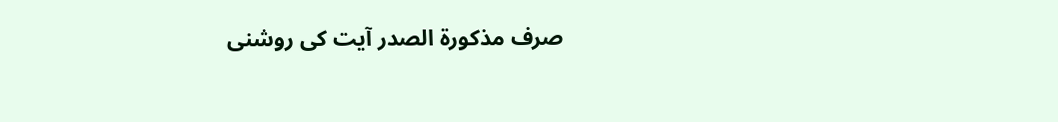صرف مذکورۃ الصدر آیت کی روشنی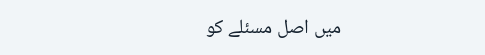میں اصل مسئلے کو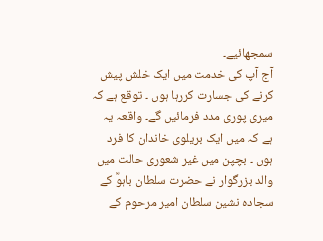سمجھائیے۔
آج آپ کی خدمت میں ایک خلش پیش کرنے کی جسارت کررہا ہوں ۔ توقع ہے کہ میری پوری مدد فرمائیں گے۔ واقعہ یہ ہے کہ میں ایک بریلوی خاندان کا فرد ہوں ۔ بچپن میں غیر شعوری حالت میں والد بزرگوار نے حضرت سلطان باہوؒ کے سجادہ نشین سلطان امیر مرحوم کے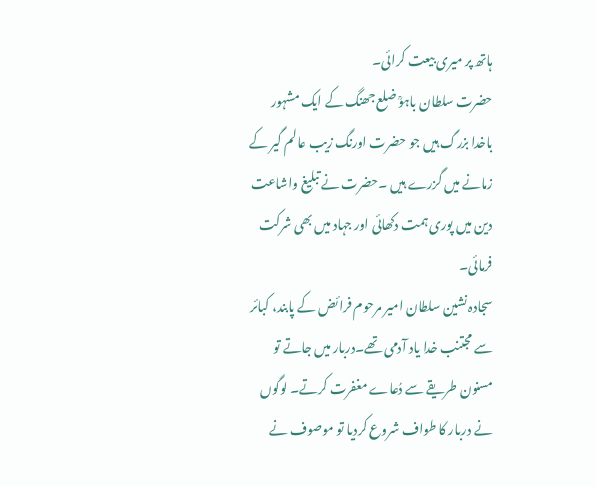ہاتھ پر میری بیعت کرائی۔
حضرت سلطان باہوؒ ضلع جھنگ کے ایک مشہور باخدا بزرگ ہیں جو حضرت اورنگ زیب عالم گیر کے زمانے میں گزرے ہیں ۔حضرت نے تبلیغ واشاعت دین میں پوری ہمت دکھائی اور جہاد میں بھی شرکت فرمائی۔
سجادہ نشین سلطان امیر مرحوم فرائض کے پابند، کبائر سے مجتنب خدا یاد آدمی تھے۔دربار میں جاتے تو مسنون طریقے سے دُعاے مغفرت کرتے۔ لوگوں نے دربار کا طواف شروع کردیا تو موصوف نے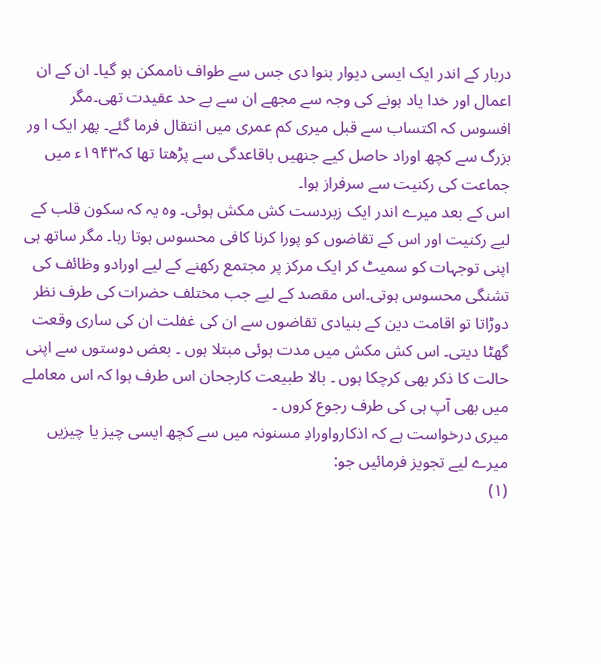دربار کے اندر ایک ایسی دیوار بنوا دی جس سے طواف ناممکن ہو گیا۔ ان کے ان اعمال اور خدا یاد ہونے کی وجہ سے مجھے ان سے بے حد عقیدت تھی۔مگر افسوس کہ اکتساب سے قبل میری کم عمری میں انتقال فرما گئے۔ پھر ایک ا ور بزرگ سے کچھ اوراد حاصل کیے جنھیں باقاعدگی سے پڑھتا تھا کہ۱۹۴۳ء میں جماعت کی رکنیت سے سرفراز ہوا۔
اس کے بعد میرے اندر ایک زبردست کش مکش ہوئی۔ وہ یہ کہ سکون قلب کے لیے رکنیت اور اس کے تقاضوں کو پورا کرنا کافی محسوس ہوتا رہا۔ مگر ساتھ ہی اپنی توجہات کو سمیٹ کر ایک مرکز پر مجتمع رکھنے کے لیے اورادو وظائف کی تشنگی محسوس ہوتی۔اس مقصد کے لیے جب مختلف حضرات کی طرف نظر دوڑاتا تو اقامت دین کے بنیادی تقاضوں سے ان کی غفلت ان کی ساری وقعت گھٹا دیتی۔ اس کش مکش میں مدت ہوئی مبتلا ہوں ۔ بعض دوستوں سے اپنی حالت کا ذکر بھی کرچکا ہوں ۔ بالا طبیعت کارجحان اس طرف ہوا کہ اس معاملے میں بھی آپ ہی کی طرف رجوع کروں ۔
میری درخواست ہے کہ اذکارواورادِ مسنونہ میں سے کچھ ایسی چیز یا چیزیں میرے لیے تجویز فرمائیں جو:
(۱)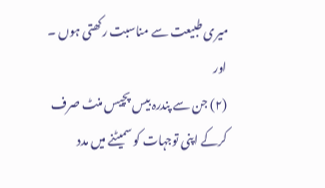میری طبیعت سے مناسبت رکھتی ہوں ۔ اور
(۲) جن سے پندرہ بیس پچیس منٹ صرف کرکے اپنی توجہات کو سمیٹنے میں مدد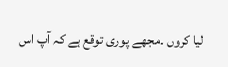لیا کروں ۔مجھے پوری توقع ہے کہ آپ اس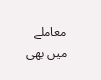معاملے میں بھی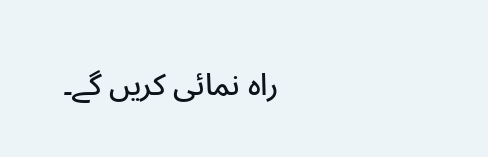راہ نمائی کریں گے۔